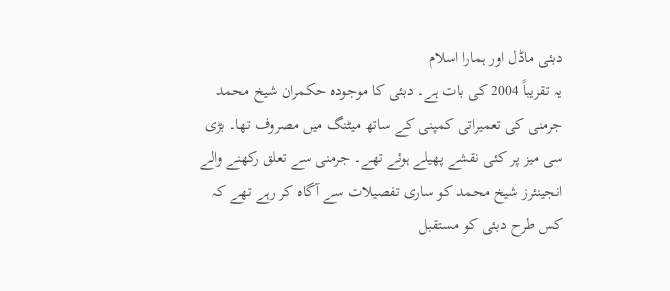دبئی ماڈل اور ہمارا اسلام
یہ تقریباً 2004 کی بات ہے۔ دبئی کا موجودہ حکمران شیخ محمد جرمنی کی تعمیراتی کمپنی کے ساتھ میٹنگ میں مصروف تھا۔ بڑی سی میز پر کئی نقشے پھیلے ہوئے تھے۔ جرمنی سے تعلق رکھنے والے انجینئرز شیخ محمد کو ساری تفصیلات سے آگاہ کر رہے تھے کہ کس طرح دبئی کو مستقبل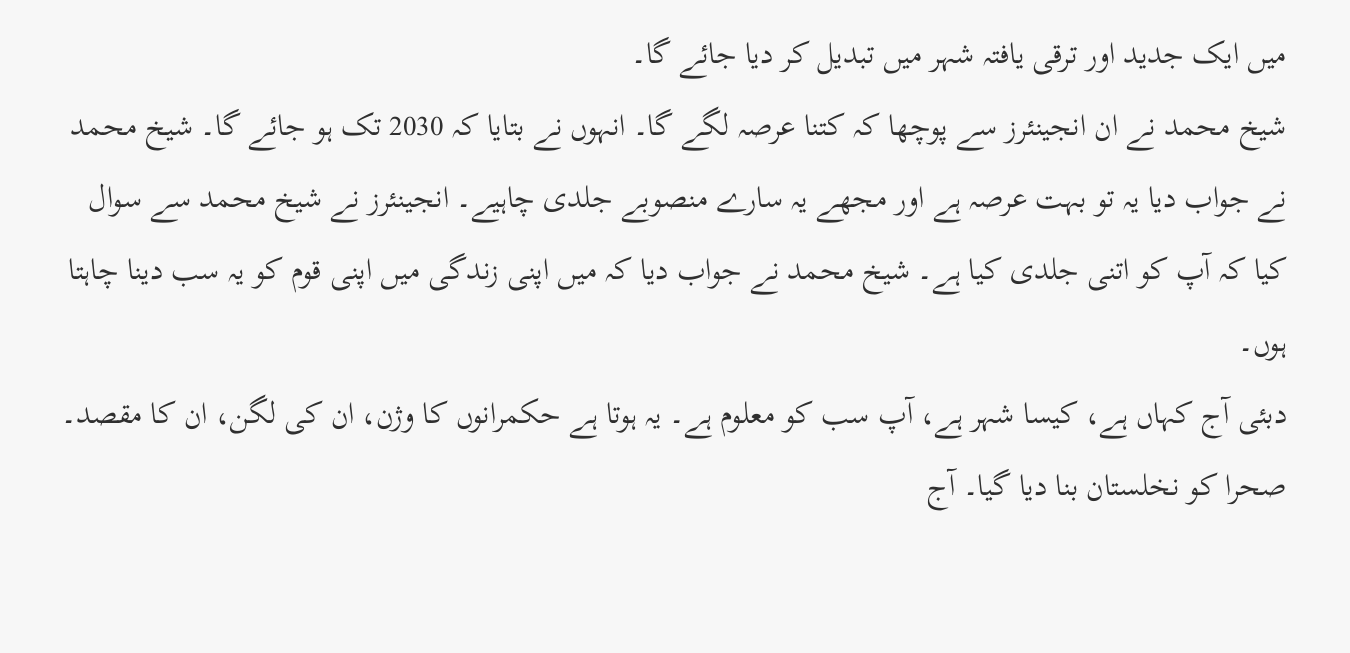میں ایک جدید اور ترقی یافتہ شہر میں تبدیل کر دیا جائے گا۔
شیخ محمد نے ان انجینئرز سے پوچھا کہ کتنا عرصہ لگے گا۔ انہوں نے بتایا کہ 2030 تک ہو جائے گا۔ شیخ محمد نے جواب دیا یہ تو بہت عرصہ ہے اور مجھے یہ سارے منصوبے جلدی چاہیے۔ انجینئرز نے شیخ محمد سے سوال کیا کہ آپ کو اتنی جلدی کیا ہے۔ شیخ محمد نے جواب دیا کہ میں اپنی زندگی میں اپنی قوم کو یہ سب دینا چاہتا ہوں۔
دبئی آج کہاں ہے، کیسا شہر ہے، آپ سب کو معلوم ہے۔ یہ ہوتا ہے حکمرانوں کا وژن، ان کی لگن، ان کا مقصد۔ صحرا کو نخلستان بنا دیا گیا۔ آج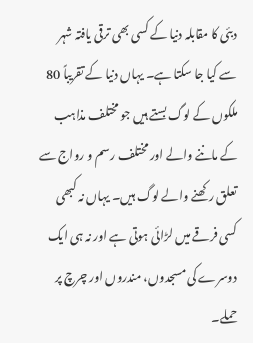دبئی کا مقابلہ دنیا کے کسی بھی ترقی یافتہ شہر سے کیا جا سکتا ہے۔ یہاں دنیا کے تقریباً 80 ملکوں کے لوگ بستے ہیں جو مختلف مذاہب کے ماننے والے اور مختلف رسم و رواج سے تعلق رکھنے والے لوگ ہیں۔ یہاں نہ کبھی کسی فرقے میں لڑائی ہوتی ہے اور نہ ہی ایک دوسرے کی مسجدوں، مندروں اور چرچ پر حملے۔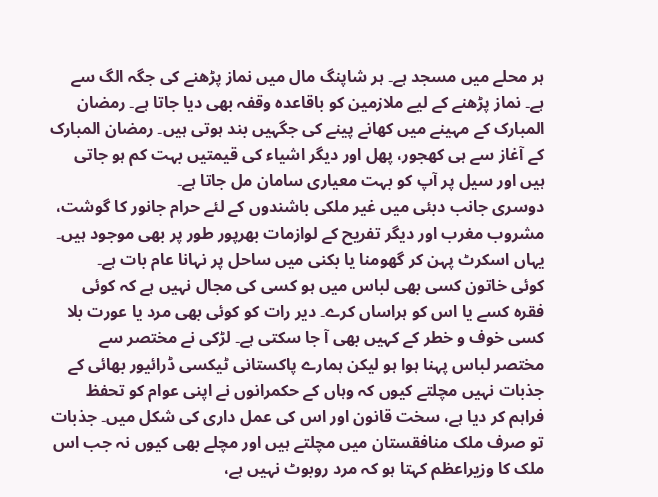ہر محلے میں مسجد ہے۔ ہر شاپنگ مال میں نماز پڑھنے کی جگہ الگ سے ہے۔ نماز پڑھنے کے لیے ملازمین کو باقاعدہ وقفہ بھی دیا جاتا ہے۔ رمضان المبارک کے مہینے میں کھانے پینے کی جگہیں بند ہوتی ہیں۔ رمضان المبارک کے آغاز سے ہی کھجور، پھل اور دیگر اشیاء کی قیمتیں بہت کم ہو جاتی ہیں اور سیل پر آپ کو بہت معیاری سامان مل جاتا ہے۔
دوسری جانب دبئی میں غیر ملکی باشندوں کے لئے حرام جانور کا گوشت، مشروب مغرب اور دیگر تفریح کے لوازمات بھرپور طور پر بھی موجود ہیں۔ یہاں اسکرٹ پہن کر گھومنا یا بکنی میں ساحل پر نہانا عام بات ہے۔
کوئی خاتون کسی بھی لباس میں ہو کسی کی مجال نہیں ہے کہ کوئی فقرہ کسے یا اس کو ہراساں کرے۔ دیر رات کو کوئی بھی مرد یا عورت بلا کسی خوف و خطر کے کہیں بھی آ جا سکتی ہے۔ لڑکی نے مختصر سے مختصر لباس پہنا ہوا ہو لیکن ہمارے پاکستانی ٹیکسی ڈرائیور بھائی کے جذبات نہیں مچلتے کیوں کہ وہاں کے حکمرانوں نے اپنی عوام کو تحفظ فراہم کر دیا ہے، سخت قانون اور اس کی عمل داری کی شکل میں۔ جذبات تو صرف ملک منافقستان میں مچلتے ہیں اور مچلے بھی کیوں نہ جب اس ملک کا وزیراعظم کہتا ہو کہ مرد روبوٹ نہیں ہے،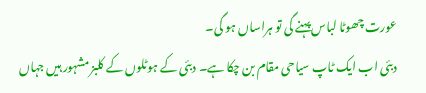عورت چھوٹا لباس پہنے گی تو ہراساں ہو گی۔
دبئی اب ایک ٹاپ سیاحی مقام بن چکا ہے۔ دبئی کے ہوٹلوں کے کلبز مشہور ہیں جہاں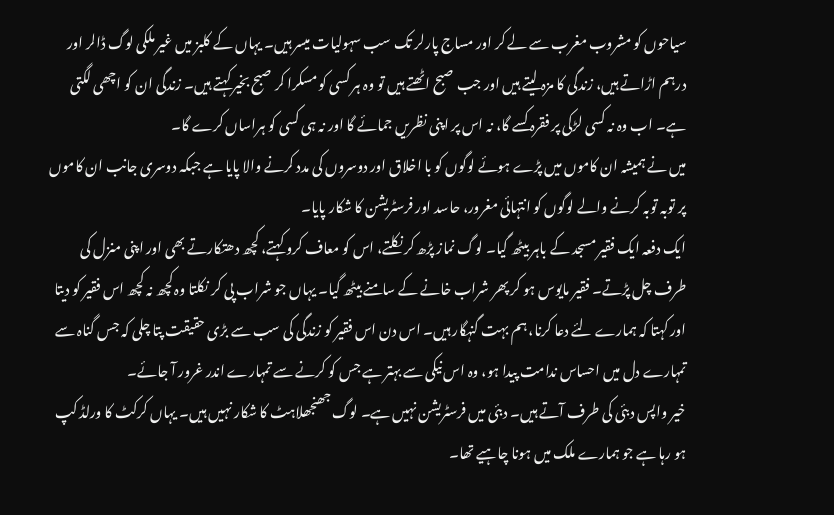سیاحوں کو مشروب مغرب سے لے کر اور مساج پارلر تک سب سہولیات میسر ہیں۔ یہاں کے کلبز میں غیر ملکی لوگ ڈالر اور درہم اڑاتے ہیں، زندگی کا مزہ لیتے ہیں اور جب صبح اٹھتے ہیں تو وہ ہر کسی کو مسکرا کر صبح بخیر کہتے ہیں۔ زندگی ان کو اچھی لگتی ہے۔ اب وہ نہ کسی لڑکی پر فقرہ کسے گا، نہ اس پر اپنی نظریں جمائے گا اور نہ ہی کسی کو ہراساں کرے گا۔
میں نے ہمیشہ ان کاموں میں پڑے ہوئے لوگوں کو با اخلاق اور دوسروں کی مدد کرنے والا پایا ہے جبکہ دوسری جانب ان کاموں پر توبہ توبہ کرنے والے لوگوں کو انتہائی مغرور، حاسد اور فرسٹریشن کا شکار پایا۔
ایک دفعہ ایک فقیر مسجد کے باہر بیٹھ گیا۔ لوگ نماز پڑھ کر نکلتے، اس کو معاف کرو کہتے، کچھ دھتکارتے بھی اور اپنی منزل کی طرف چل پڑتے۔ فقیر مایوس ہو کر پھر شراب خانے کے سامنے بیٹھ گیا۔ یہاں جو شراب پی کر نکلتا وہ کچھ نہ کچھ اس فقیر کو دیتا اور کہتا کہ ہمارے لئے دعا کرنا، ہم بہت گنہگار ہیں۔ اس دن اس فقیر کو زندگی کی سب سے بڑی حقیقت پتا چلی کہ جس گناہ سے تمہارے دل میں احساس ندامت پیدا ہو، وہ اس نیکی سے بہتر ہے جس کو کرنے سے تمہارے اندر غرور آ جائے۔
خیر واپس دبئی کی طرف آتے ہیں۔ دبئی میں فرسٹریشن نہیں ہے۔ لوگ جھنجھلاہٹ کا شکار نہیں ہیں۔ یہاں کرکٹ کا ورلڈ کپ ہو رہا ہے جو ہمارے ملک میں ہونا چاہیے تھا۔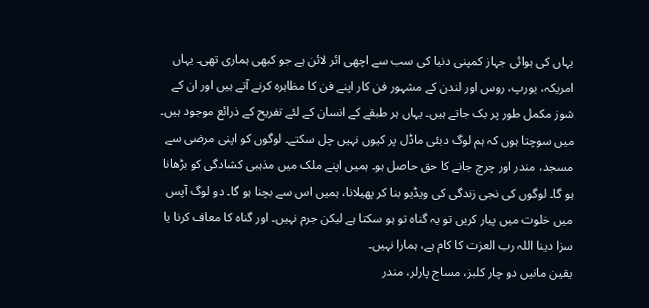یہاں کی ہوائی جہاز کمپنی دنیا کی سب سے اچھی ائر لائن ہے جو کبھی ہماری تھی۔ یہاں امریکہ، یورپ، روس اور لندن کے مشہور فن کار اپنے فن کا مظاہرہ کرنے آتے ہیں اور ان کے شوز مکمل طور پر بک جاتے ہیں۔ یہاں ہر طبقے کے انسان کے لئے تفریح کے ذرائع موجود ہیں۔
میں سوچتا ہوں کہ ہم لوگ دبئی ماڈل پر کیوں نہیں چل سکتے۔ لوگوں کو اپنی مرضی سے مسجد، مندر اور چرچ جانے کا حق حاصل ہو۔ ہمیں اپنے ملک میں مذہبی کشادگی کو بڑھانا ہو گا۔ لوگوں کی نجی زندگی کی ویڈیو بنا کر پھیلانا، ہمیں اس سے بچنا ہو گا۔ دو لوگ آپس میں خلوت میں پیار کریں تو یہ گناہ تو ہو سکتا ہے لیکن جرم نہیں۔ اور گناہ کا معاف کرنا یا سزا دینا اللہ رب العزت کا کام ہے، ہمارا نہیں۔
یقین مانیں دو چار کلبز، مساج پارلر، مندر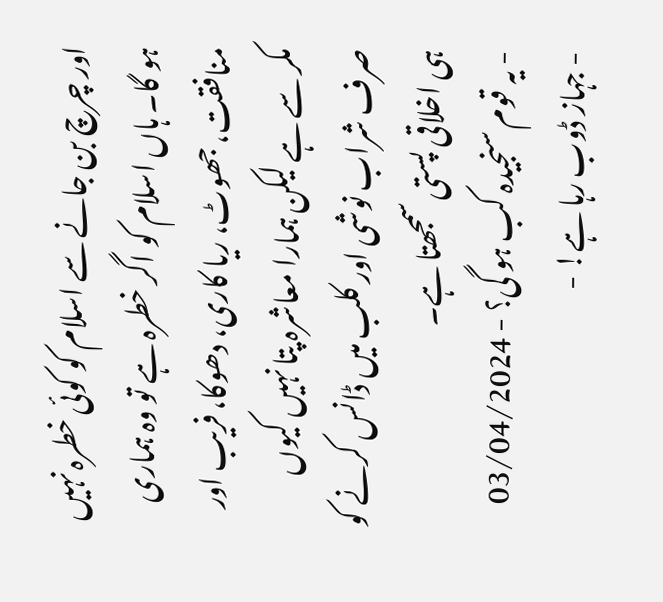اور چرچ بن جانے سے اسلام کو کوئی خطرہ نہیں ہو گا۔ ہاں اسلام کو اگر خطرہ ہے تو وہ ہماری منافقت، جھوٹ، ریا کاری، دھوکا، فریب اور مکر سے ہے لیکن ہمارا معاشرہ پتا نہیں کیوں صرف شراب نوشی اور کلب میں ڈانس کرنے کو ہی اخلاقی پستی سمجھتا ہے۔
- یہ قوم سنجیدہ کب ہو گی؟ - 03/04/2024
- جہاز ڈوب رہا ہے! -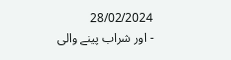28/02/2024
- اور شراب پینے والی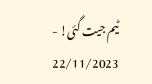ٹیم جیت گئی! - 22/11/2023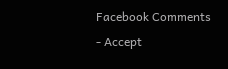Facebook Comments - Accept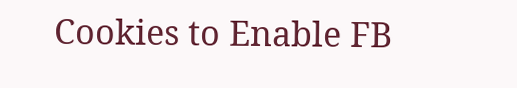Cookies to Enable FB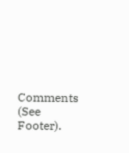Comments (See Footer).